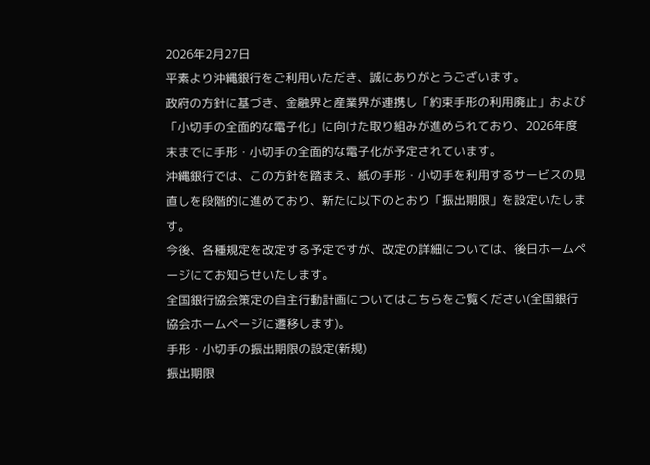2026年2月27日
平素より沖縄銀行をご利用いただき、誠にありがとうございます。
政府の方針に基づき、金融界と産業界が連携し「約束手形の利用廃止」および「小切手の全面的な電子化」に向けた取り組みが進められており、2026年度末までに手形・小切手の全面的な電子化が予定されています。
沖縄銀行では、この方針を踏まえ、紙の手形・小切手を利用するサービスの見直しを段階的に進めており、新たに以下のとおり「振出期限」を設定いたします。
今後、各種規定を改定する予定ですが、改定の詳細については、後日ホームページにてお知らせいたします。
全国銀行協会策定の自主行動計画についてはこちらをご覧ください(全国銀行協会ホームページに遷移します)。
手形・小切手の振出期限の設定(新規)
振出期限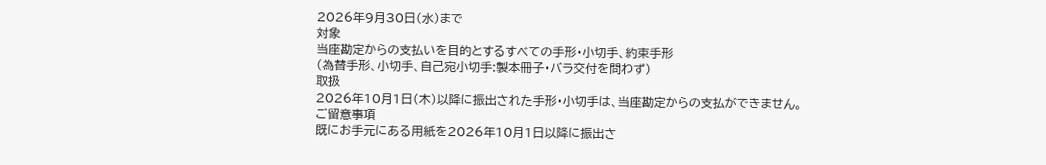2026年9月30日(水)まで
対象
当座勘定からの支払いを目的とするすべての手形・小切手、約束手形
(為替手形、小切手、自己宛小切手:製本冊子・バラ交付を問わず)
取扱
2026年10月1日(木)以降に振出された手形・小切手は、当座勘定からの支払ができません。
ご留意事項
既にお手元にある用紙を2026年10月1日以降に振出さ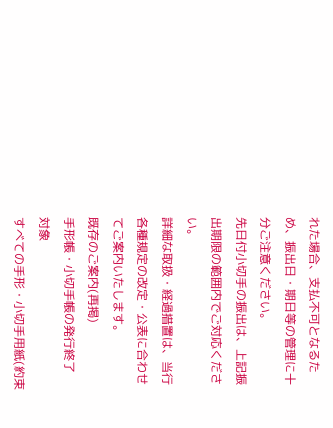れた場合、支払不可となるため、振出日・期日等の管理に十分ご注意ください。
先日付小切手の振出は、上記振出期限の範囲内でご対応ください。
詳細な取扱・経過措置は、当行各種規定の改定・公表に合わせてご案内いたします。
既存のご案内(再掲)
手形帳・小切手帳の発行終了
対象
すべての手形・小切手用紙(約束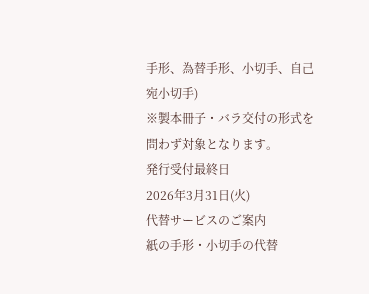手形、為替手形、小切手、自己宛小切手)
※製本冊子・バラ交付の形式を問わず対象となります。
発行受付最終日
2026年3月31日(火)
代替サービスのご案内
紙の手形・小切手の代替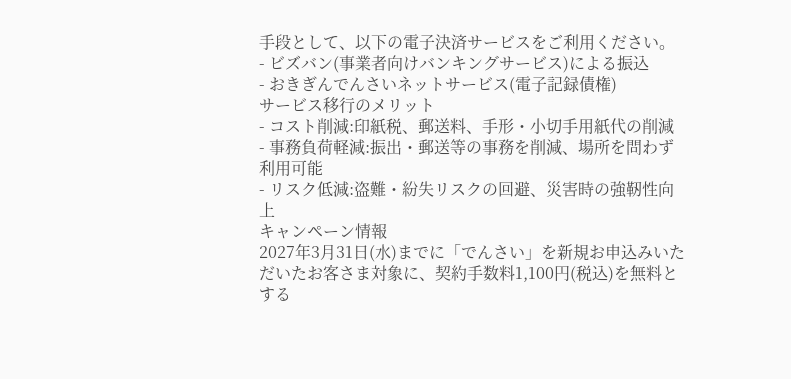手段として、以下の電子決済サービスをご利用ください。
- ビズバン(事業者向けバンキングサービス)による振込
- おきぎんでんさいネットサービス(電子記録債権)
サービス移行のメリット
- コスト削減:印紙税、郵送料、手形・小切手用紙代の削減
- 事務負荷軽減:振出・郵送等の事務を削減、場所を問わず利用可能
- リスク低減:盗難・紛失リスクの回避、災害時の強靭性向上
キャンペーン情報
2027年3月31日(水)までに「でんさい」を新規お申込みいただいたお客さま対象に、契約手数料1,100円(税込)を無料とする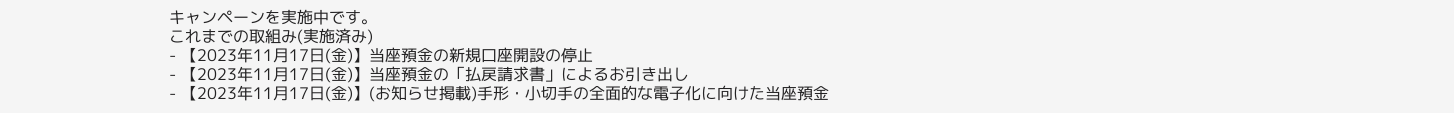キャンペーンを実施中です。
これまでの取組み(実施済み)
- 【2023年11月17日(金)】当座預金の新規口座開設の停止
- 【2023年11月17日(金)】当座預金の「払戻請求書」によるお引き出し
- 【2023年11月17日(金)】(お知らせ掲載)手形・小切手の全面的な電子化に向けた当座預金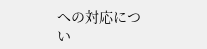への対応につい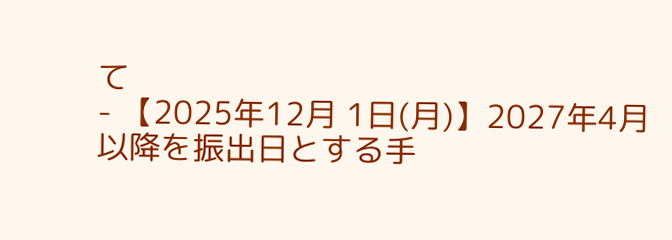て
- 【2025年12月 1日(月)】2027年4月以降を振出日とする手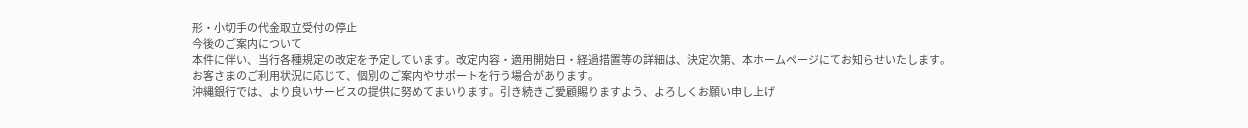形・小切手の代金取立受付の停止
今後のご案内について
本件に伴い、当行各種規定の改定を予定しています。改定内容・適用開始日・経過措置等の詳細は、決定次第、本ホームページにてお知らせいたします。
お客さまのご利用状況に応じて、個別のご案内やサポートを行う場合があります。
沖縄銀行では、より良いサービスの提供に努めてまいります。引き続きご愛顧賜りますよう、よろしくお願い申し上げ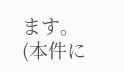ます。
(本件に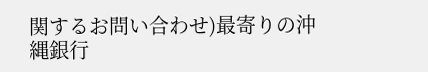関するお問い合わせ)最寄りの沖縄銀行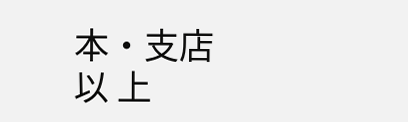本・支店
以 上